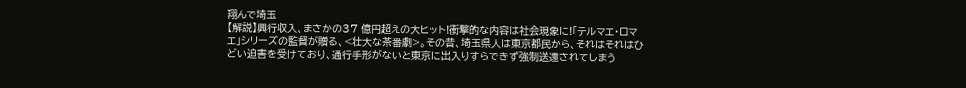翔んで埼玉
【解説】興行収入、まさかの37 億円超えの大ヒット!衝撃的な内容は社会現象に!「テルマエ・ロマエ」シリーズの監督が贈る、<壮大な茶番劇>。その昔、埼玉県人は東京都民から、それはそれはひどい迫害を受けており、通行手形がないと東京に出入りすらできず強制送還されてしまう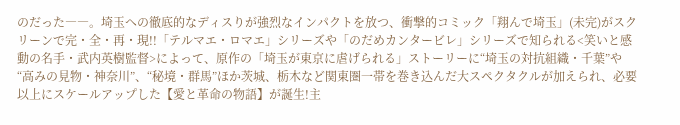のだった――。埼玉への徹底的なディスりが強烈なインパクトを放つ、衝撃的コミック「翔んで埼玉」(未完)がスクリーンで完・全・再・現!!「テルマエ・ロマエ」シリーズや「のだめカンタービレ」シリーズで知られる<笑いと感動の名手・武内英樹監督>によって、原作の「埼玉が東京に虐げられる」ストーリーに“埼玉の対抗組織・千葉”や“高みの見物・神奈川”、“秘境・群馬”ほか茨城、栃木など関東圏一帯を巻き込んだ大スペクタクルが加えられ、必要以上にスケールアップした【愛と革命の物語】が誕生!主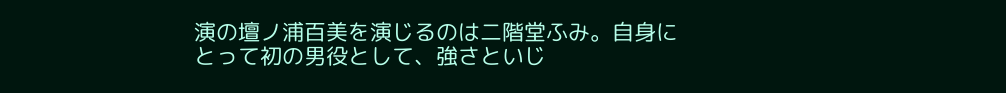演の壇ノ浦百美を演じるのは二階堂ふみ。自身にとって初の男役として、強さといじ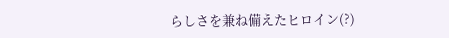らしさを兼ね備えたヒロイン(?)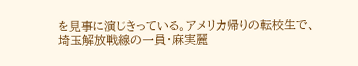を見事に演じきっている。アメリカ帰りの転校生で、埼玉解放戦線の一員・麻実麗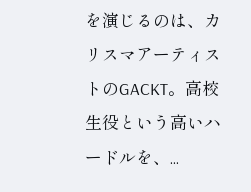を演じるのは、カリスマアーティストのGACKT。高校生役という高いハードルを、...